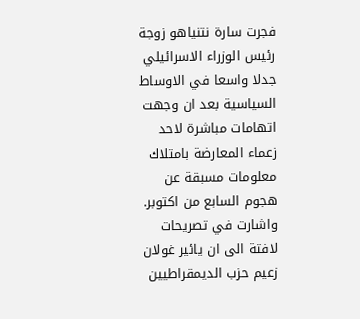فجرت سارة نتنياهو زوجة رئيس الوزراء الاسرائيلي جدلا واسعا في الاوساط السياسية بعد ان وجهت اتهامات مباشرة لاحد زعماء المعارضة بامتلاك معلومات مسبقة عن هجوم السابع من اكتوبر. واشارت في تصريحات لافتة الى ان يائير غولان زعيم حزب الديمقراطيين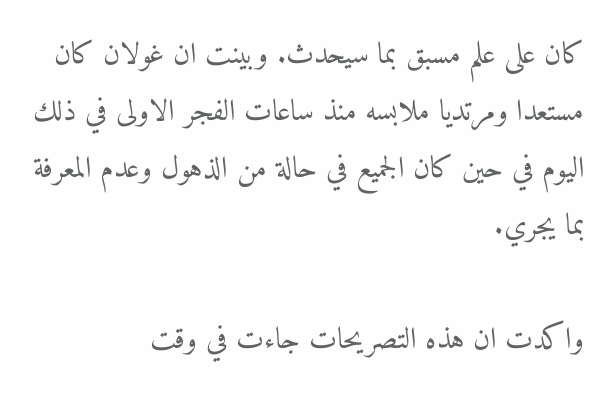كان على علم مسبق بما سيحدث. وبينت ان غولان كان مستعدا ومرتديا ملابسه منذ ساعات الفجر الاولى في ذلك اليوم في حين كان الجميع في حالة من الذهول وعدم المعرفة بما يجري.

واكدت ان هذه التصريحات جاءت في وقت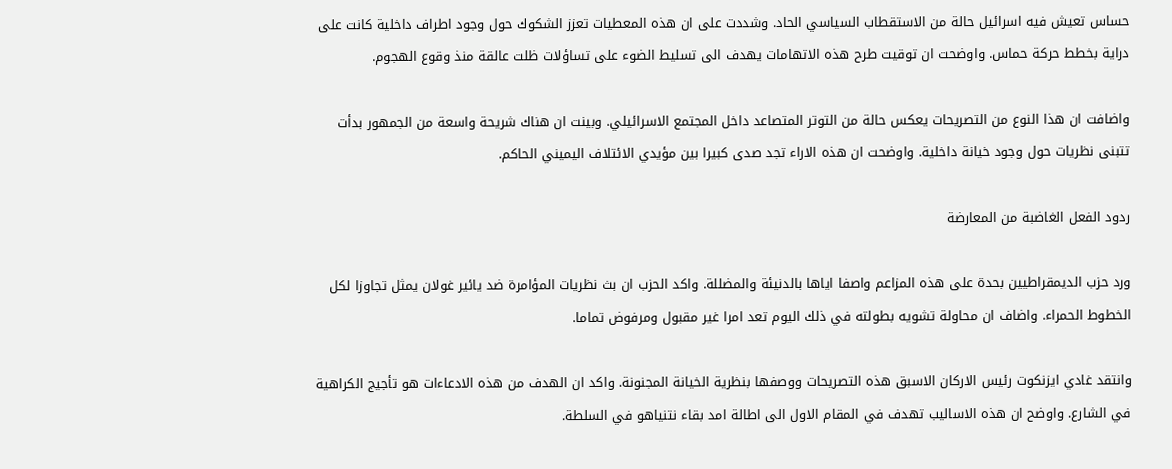حساس تعيش فيه اسرائيل حالة من الاستقطاب السياسي الحاد. وشددت على ان هذه المعطيات تعزز الشكوك حول وجود اطراف داخلية كانت على دراية بخطط حركة حماس. واوضحت ان توقيت طرح هذه الاتهامات يهدف الى تسليط الضوء على تساؤلات ظلت عالقة منذ وقوع الهجوم.

واضافت ان هذا النوع من التصريحات يعكس حالة من التوتر المتصاعد داخل المجتمع الاسرائيلي. وبينت ان هناك شريحة واسعة من الجمهور بدأت تتبنى نظريات حول وجود خيانة داخلية. واوضحت ان هذه الاراء تجد صدى كبيرا بين مؤيدي الائتلاف اليميني الحاكم.

ردود الفعل الغاضبة من المعارضة

ورد حزب الديمقراطيين بحدة على هذه المزاعم واصفا اياها بالدنيئة والمضللة. واكد الحزب ان بث نظريات المؤامرة ضد يائير غولان يمثل تجاوزا لكل الخطوط الحمراء. واضاف ان محاولة تشويه بطولته في ذلك اليوم تعد امرا غير مقبول ومرفوض تماما.

وانتقد غادي ايزنكوت رئيس الاركان الاسبق هذه التصريحات ووصفها بنظرية الخيانة المجنونة. واكد ان الهدف من هذه الادعاءات هو تأجيج الكراهية في الشارع. واوضح ان هذه الاساليب تهدف في المقام الاول الى اطالة امد بقاء نتنياهو في السلطة.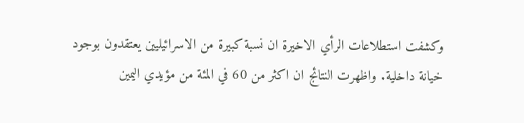وكشفت استطلاعات الرأي الاخيرة ان نسبة كبيرة من الاسرائيليين يعتقدون بوجود خيانة داخلية. واظهرت النتائج ان اكثر من 60 في المئة من مؤيدي اليمين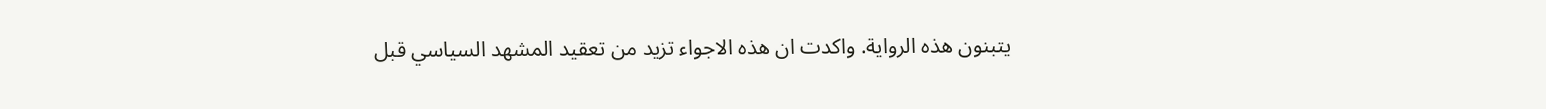يتبنون هذه الرواية. واكدت ان هذه الاجواء تزيد من تعقيد المشهد السياسي قبل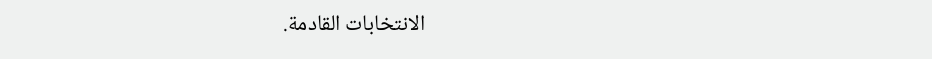الانتخابات القادمة.